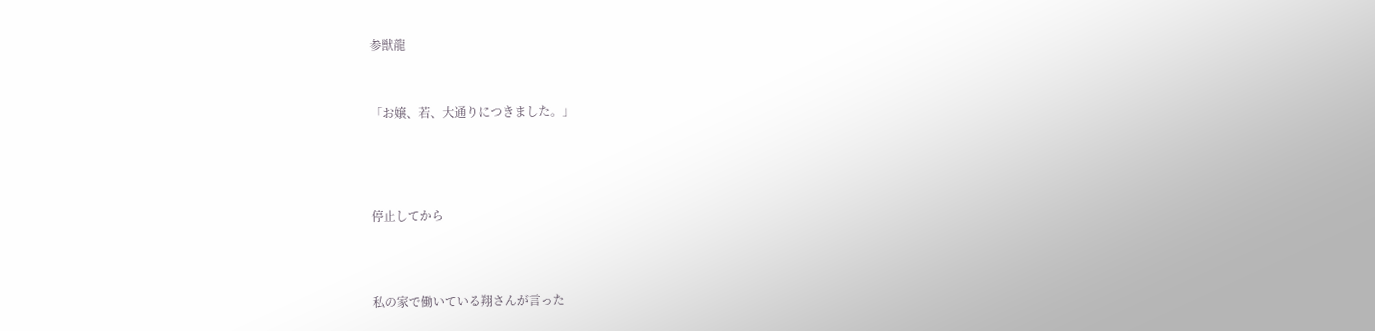参獣龍



「お嬢、若、大通りにつきました。」





停止してから




私の家で働いている翔さんが言った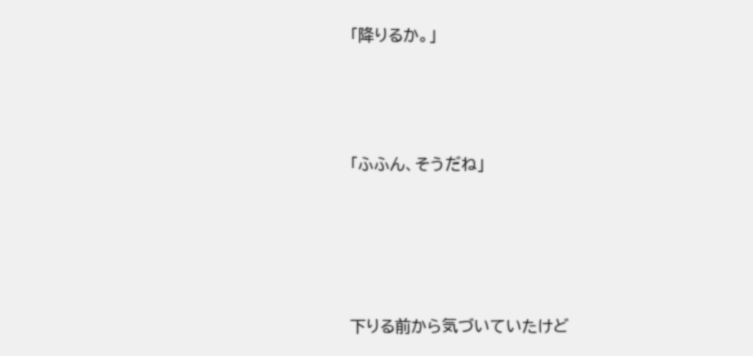「降りるか。」



「ふふん、そうだね」




下りる前から気づいていたけど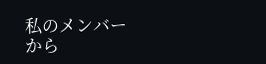私のメンバーから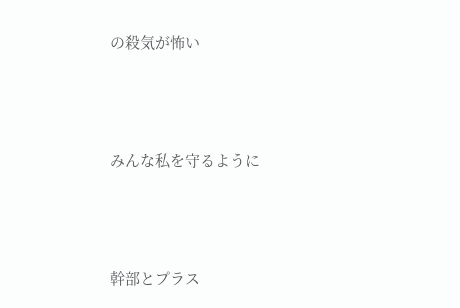の殺気が怖い



みんな私を守るように



幹部とプラス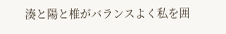湊と陽と椎がバランスよく私を囲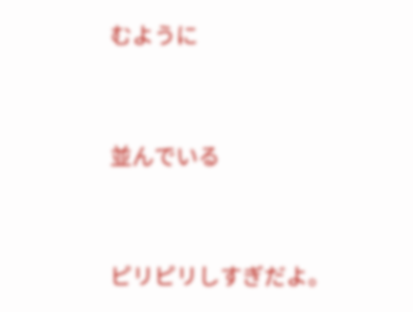むように




並んでいる




ピリピリしすぎだよ。